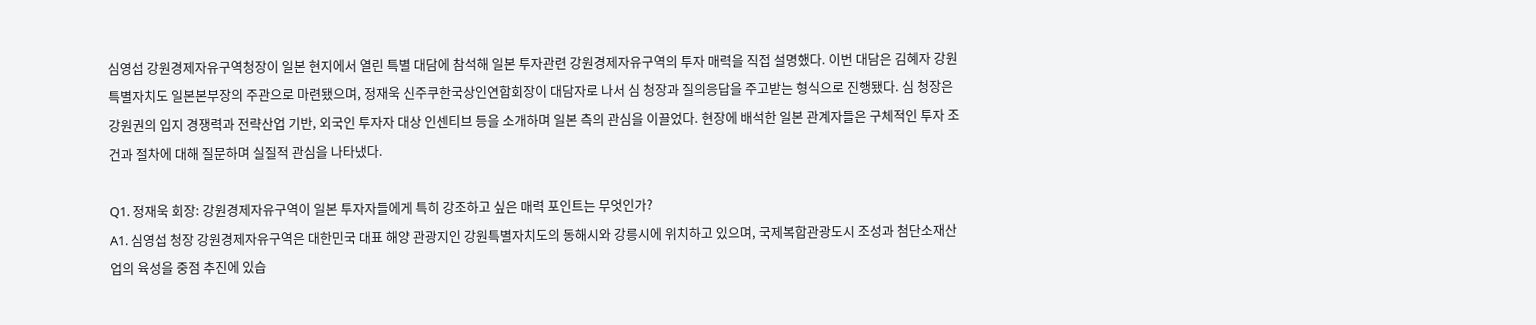심영섭 강원경제자유구역청장이 일본 현지에서 열린 특별 대담에 참석해 일본 투자관련 강원경제자유구역의 투자 매력을 직접 설명했다. 이번 대담은 김혜자 강원특별자치도 일본본부장의 주관으로 마련됐으며, 정재욱 신주쿠한국상인연합회장이 대담자로 나서 심 청장과 질의응답을 주고받는 형식으로 진행됐다. 심 청장은 강원권의 입지 경쟁력과 전략산업 기반, 외국인 투자자 대상 인센티브 등을 소개하며 일본 측의 관심을 이끌었다. 현장에 배석한 일본 관계자들은 구체적인 투자 조건과 절차에 대해 질문하며 실질적 관심을 나타냈다.

Q1. 정재욱 회장: 강원경제자유구역이 일본 투자자들에게 특히 강조하고 싶은 매력 포인트는 무엇인가?
A1. 심영섭 청장 강원경제자유구역은 대한민국 대표 해양 관광지인 강원특별자치도의 동해시와 강릉시에 위치하고 있으며, 국제복합관광도시 조성과 첨단소재산업의 육성을 중점 추진에 있습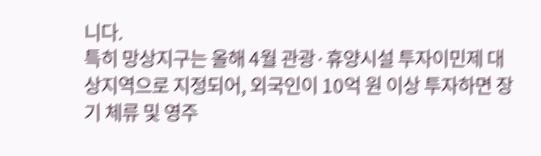니다.
특히 망상지구는 올해 4월 관광·휴양시설 투자이민제 대상지역으로 지정되어, 외국인이 10억 원 이상 투자하면 장기 체류 및 영주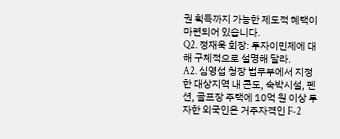권 획득까지 가능한 제도적 혜택이 마련되어 있습니다.
Q2. 정재욱 회장: 투자이민제에 대해 구체적으로 설명해 달라.
A2. 심영섭 청장 법무부에서 지정한 대상지역 내 콘도, 숙박시설, 펜션, 골프장 주택에 10억 원 이상 투자한 외국인은 거주자격인 F-2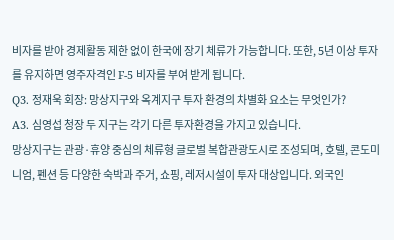비자를 받아 경제활동 제한 없이 한국에 장기 체류가 가능합니다. 또한, 5년 이상 투자를 유지하면 영주자격인 F-5 비자를 부여 받게 됩니다.
Q3. 정재욱 회장: 망상지구와 옥계지구 투자 환경의 차별화 요소는 무엇인가?
A3. 심영섭 청장 두 지구는 각기 다른 투자환경을 가지고 있습니다.
망상지구는 관광·휴양 중심의 체류형 글로벌 복합관광도시로 조성되며, 호텔, 콘도미니엄, 펜션 등 다양한 숙박과 주거, 쇼핑, 레저시설이 투자 대상입니다. 외국인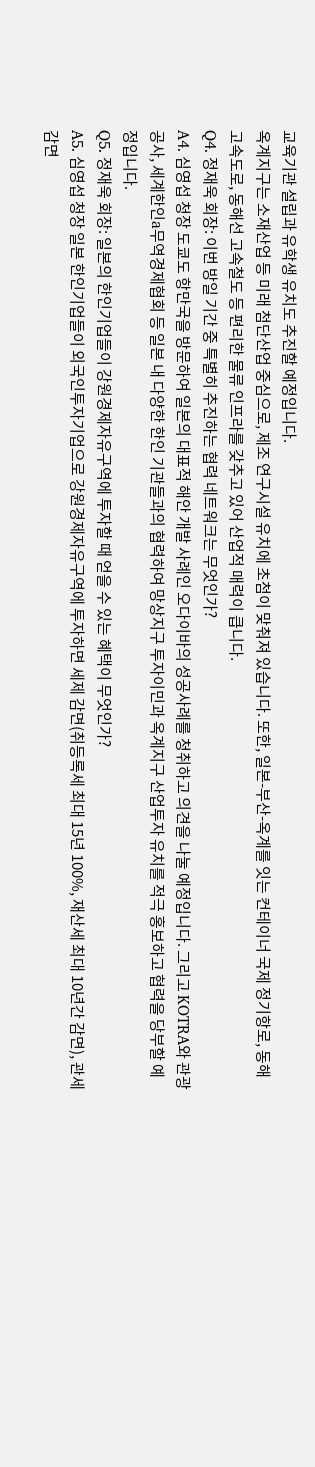교육기관 설립과 유학생 유치도 추진할 예정입니다.
옥계지구는 소재산업 등 미래 첨단산업 중심으로, 제조 연구시설 유치에 초첨이 맞춰져 있습니다. 또한, 일본-부산-옥계를 잇는 컨테이너 국제 정기항로, 동해고속도로, 동해선 고속철도 등 편리한 물류 인프라를 갖추고 있어 산업적 매력이 큽니다.
Q4. 정재욱 회장: 이번 방일 기간 중 특별히 추진하는 협력 네트워크는 무엇인가?
A4. 심영섭 청장 도쿄도 항만국을 방문하여 일본의 대표적 해안 개발 사례인 오다이바의 성공사례를 청취하고 의견을 나눌 예정입니다. 그리고 KOTRA와 관광공사, 세계한인a무역경제협회 등 일본 내 다양한 한인 기관들과의 협력하여 망상지구 투자이민과 옥계지구 산업투자 유치를 적극 홍보하고 협력을 당부할 예정입니다.
Q5. 정재욱 회장: 일본의 한인기업들이 강원경제자유구역에 투자할 때 얻을 수 있는 혜택이 무엇인가?
A5. 심영섭 청장 일본 한인기업들이 외국인투자기업으로 강원경제자유구역에 투자하면 세제 감면(취등록세 최대 15년 100%, 재산세 최대 10년간 감면), 관세 감면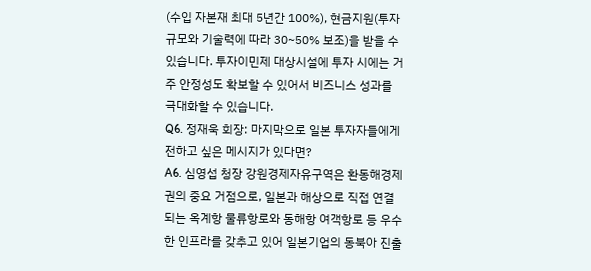(수입 자본재 최대 5년간 100%), 현금지원(투자규모와 기술력에 따라 30~50% 보조)을 받을 수 있습니다. 투자이민제 대상시설에 투자 시에는 거주 안정성도 확보할 수 있어서 비즈니스 성과를 극대화할 수 있습니다.
Q6. 정재욱 회장: 마지막으로 일본 투자자들에게 전하고 싶은 메시지가 있다면?
A6. 심영섭 청장 강원경제자유구역은 환동해경제권의 중요 거점으로, 일본과 해상으로 직접 연결되는 옥계항 물류항로와 동해항 여객항로 등 우수한 인프라를 갖추고 있어 일본기업의 동북아 진출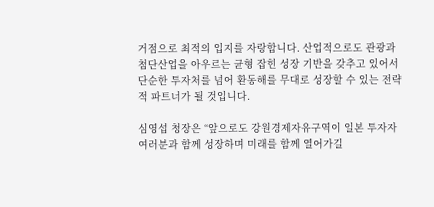거점으로 최적의 입지를 자랑합니다. 산업적으로도 관광과 첨단산업을 아우르는 균형 잡힌 성장 기반을 갖추고 있어서 단순한 투자처를 넘어 환동해를 무대로 성장할 수 있는 전략적 파트너가 될 것입니다.

심영섭 청장은 “앞으로도 강원경제자유구역이 일본 투자자 여러분과 함께 성장하며 미래를 함께 열어가길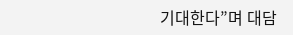기대한다”며 대담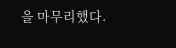을 마무리했다.